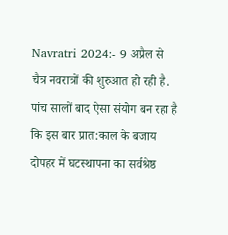Navratri 2024:- 9 अप्रैल से चैत्र नवरात्रों की शुरुआत हो रही है. पांच सालों बाद ऐसा संयोग बन रहा है कि इस बार प्रात:काल के बजाय दोपहर में घटस्थापना का सर्वश्रेष्ठ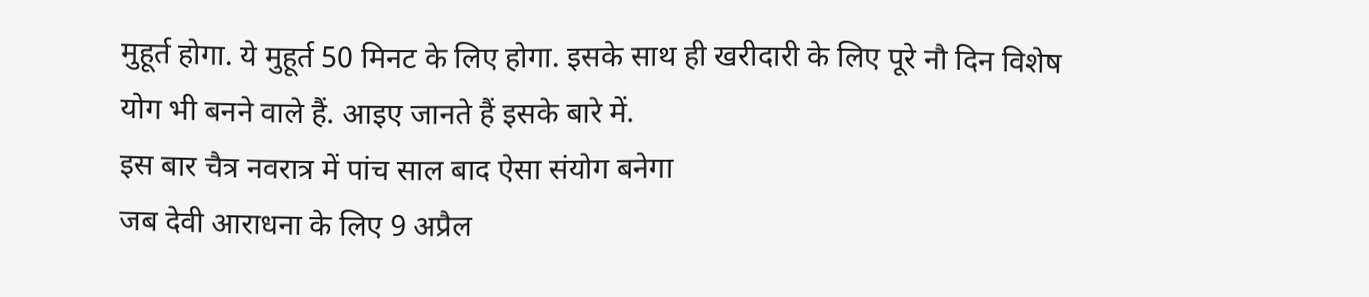मुहूर्त होगा. ये मुहूर्त 50 मिनट के लिए होगा. इसके साथ ही खरीदारी के लिए पूरे नौ दिन विशेष योग भी बनने वाले हैं. आइए जानते हैं इसके बारे में.
इस बार चैत्र नवरात्र में पांच साल बाद ऐसा संयोग बनेगा
जब देवी आराधना के लिए 9 अप्रैल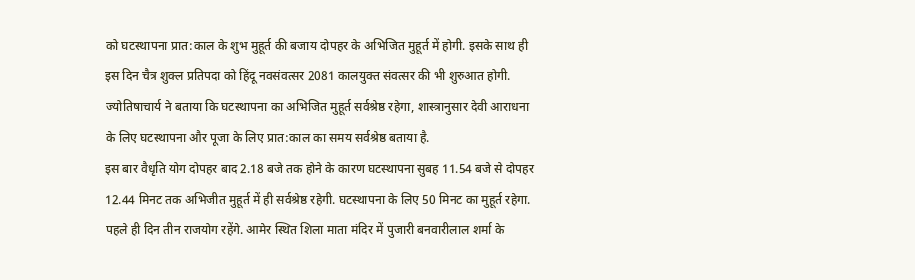को घटस्थापना प्रात:काल के शुभ मुहूर्त की बजाय दोपहर के अभिजित मुहूर्त में होगी. इसके साथ ही इस दिन चैत्र शुक्ल प्रतिपदा को हिंदू नवसंवत्सर 2081 कालयुक्त संवत्सर की भी शुरुआत होगी. ज्योतिषाचार्य ने बताया कि घटस्थापना का अभिजित मुहूर्त सर्वश्रेष्ठ रहेगा, शास्त्रानुसार देवी आराधना के लिए घटस्थापना और पूजा के लिए प्रात:काल का समय सर्वश्रेष्ठ बताया है.
इस बार वैधृति योग दोपहर बाद 2.18 बजे तक होने के कारण घटस्थापना सुबह 11.54 बजे से दोपहर 12.44 मिनट तक अभिजीत मुहूर्त में ही सर्वश्रेष्ठ रहेगी. घटस्थापना के लिए 50 मिनट का मुहूर्त रहेगा. पहले ही दिन तीन राजयोग रहेंगे. आमेर स्थित शिला माता मंदिर में पुजारी बनवारीलाल शर्मा के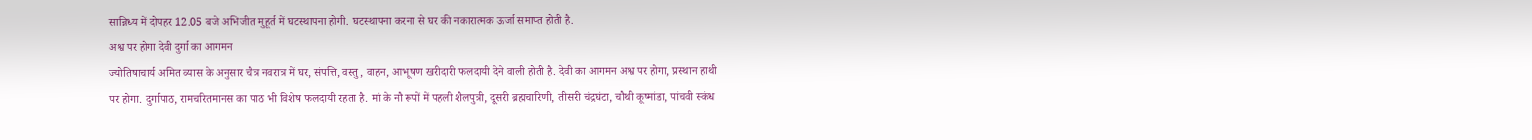सान्निध्य में दोपहर 12.05 बजे अभिजीत मुहूर्त में घटस्थापना होगी. घटस्थापना करना से घर की नकारात्मक ऊर्जा समाप्त होती है.
अश्व पर होगा देवी दुर्गा का आगमन
ज्योतिषाचार्य अमित व्यास के अनुसार चैत्र नवरात्र में घर, संपत्ति, वस्तु, वाहन, आभूषण खरीदारी फलदायी देने वाली होती है. देवी का आगमन अश्व पर होगा, प्रस्थान हाथी पर होगा. दुर्गापाठ, रामचरितमानस का पाठ भी विशेष फलदायी रहता है. मां के नौ रूपों में पहली शैलपुत्री, दूसरी ब्रह्मचारिणी, तीसरी चंद्रघंटा, चौथी कूष्मांडा, पांचवी स्कंध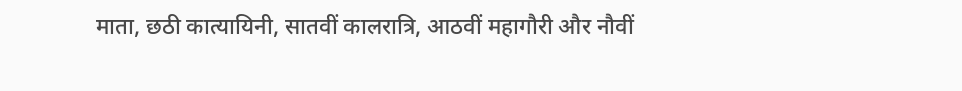माता, छठी कात्यायिनी, सातवीं कालरात्रि, आठवीं महागौरी और नौवीं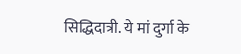सिद्धिदात्री. ये मां दुर्गा के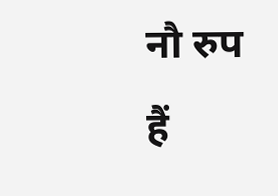नौ रुप हैं